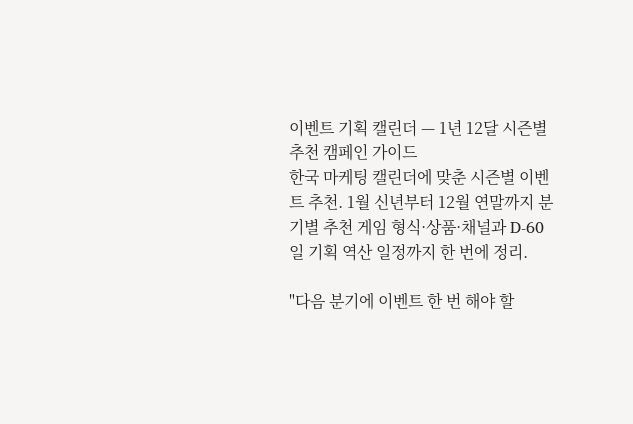이벤트 기획 캘린더 — 1년 12달 시즌별 추천 캠페인 가이드
한국 마케팅 캘린더에 맞춘 시즌별 이벤트 추천. 1월 신년부터 12월 연말까지 분기별 추천 게임 형식·상품·채널과 D-60일 기획 역산 일정까지 한 번에 정리.

"다음 분기에 이벤트 한 번 해야 할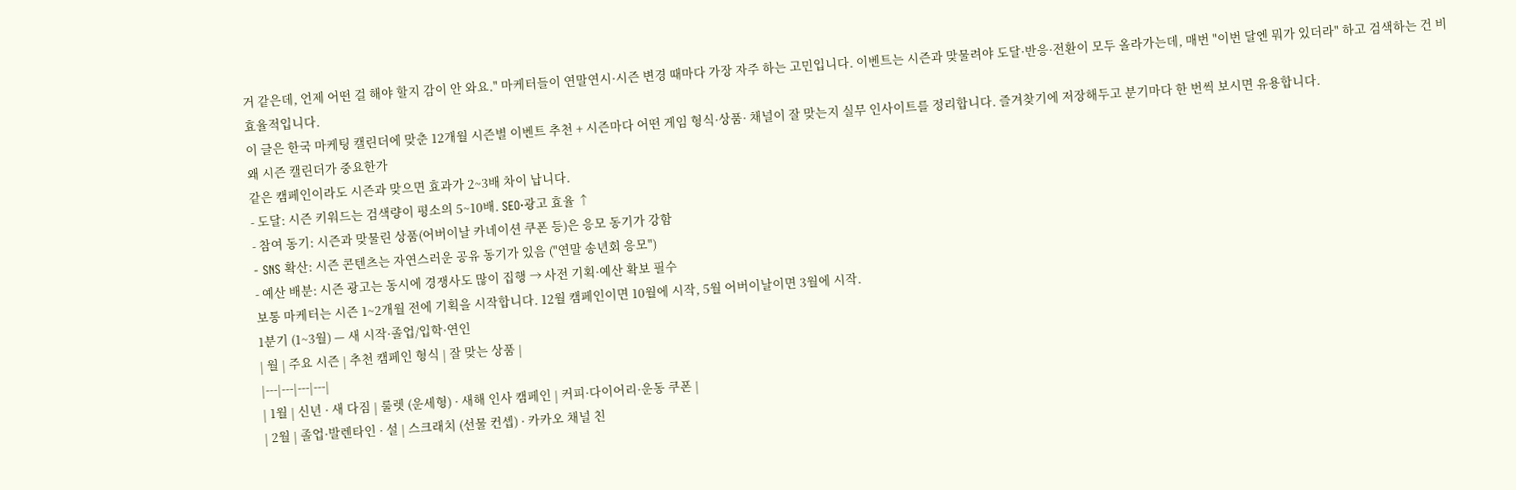거 같은데, 언제 어떤 걸 해야 할지 감이 안 와요." 마케터들이 연말연시·시즌 변경 때마다 가장 자주 하는 고민입니다. 이벤트는 시즌과 맞물려야 도달·반응·전환이 모두 올라가는데, 매번 "이번 달엔 뭐가 있더라" 하고 검색하는 건 비효율적입니다.
이 글은 한국 마케팅 캘린더에 맞춘 12개월 시즌별 이벤트 추천 + 시즌마다 어떤 게임 형식·상품· 채널이 잘 맞는지 실무 인사이트를 정리합니다. 즐겨찾기에 저장해두고 분기마다 한 번씩 보시면 유용합니다.
왜 시즌 캘린더가 중요한가
같은 캠페인이라도 시즌과 맞으면 효과가 2~3배 차이 납니다.
- 도달: 시즌 키워드는 검색량이 평소의 5~10배. SEO·광고 효율 ↑
- 참여 동기: 시즌과 맞물린 상품(어버이날 카네이션 쿠폰 등)은 응모 동기가 강함
- SNS 확산: 시즌 콘텐츠는 자연스러운 공유 동기가 있음 ("연말 송년회 응모")
- 예산 배분: 시즌 광고는 동시에 경쟁사도 많이 집행 → 사전 기획·예산 확보 필수
보통 마케터는 시즌 1~2개월 전에 기획을 시작합니다. 12월 캠페인이면 10월에 시작, 5월 어버이날이면 3월에 시작.
1분기 (1~3월) — 새 시작·졸업/입학·연인
| 월 | 주요 시즌 | 추천 캠페인 형식 | 잘 맞는 상품 |
|---|---|---|---|
| 1월 | 신년 · 새 다짐 | 룰렛 (운세형) · 새해 인사 캠페인 | 커피·다이어리·운동 쿠폰 |
| 2월 | 졸업·발렌타인 · 설 | 스크래치 (선물 컨셉) · 카카오 채널 친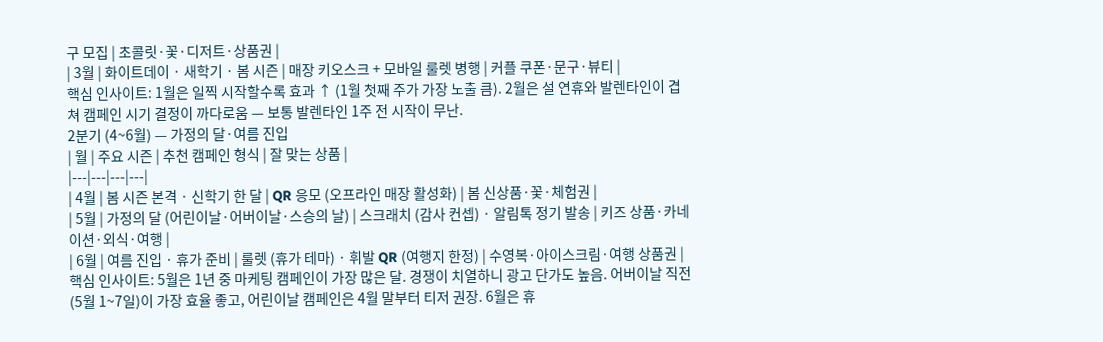구 모집 | 초콜릿·꽃·디저트·상품권 |
| 3월 | 화이트데이 · 새학기 · 봄 시즌 | 매장 키오스크 + 모바일 룰렛 병행 | 커플 쿠폰·문구·뷰티 |
핵심 인사이트: 1월은 일찍 시작할수록 효과 ↑ (1월 첫째 주가 가장 노출 큼). 2월은 설 연휴와 발렌타인이 겹쳐 캠페인 시기 결정이 까다로움 — 보통 발렌타인 1주 전 시작이 무난.
2분기 (4~6월) — 가정의 달·여름 진입
| 월 | 주요 시즌 | 추천 캠페인 형식 | 잘 맞는 상품 |
|---|---|---|---|
| 4월 | 봄 시즌 본격 · 신학기 한 달 | QR 응모 (오프라인 매장 활성화) | 봄 신상품·꽃·체험권 |
| 5월 | 가정의 달 (어린이날·어버이날·스승의 날) | 스크래치 (감사 컨셉) · 알림톡 정기 발송 | 키즈 상품·카네이션·외식·여행 |
| 6월 | 여름 진입 · 휴가 준비 | 룰렛 (휴가 테마) · 휘발 QR (여행지 한정) | 수영복·아이스크림·여행 상품권 |
핵심 인사이트: 5월은 1년 중 마케팅 캠페인이 가장 많은 달. 경쟁이 치열하니 광고 단가도 높음. 어버이날 직전(5월 1~7일)이 가장 효율 좋고, 어린이날 캠페인은 4월 말부터 티저 권장. 6월은 휴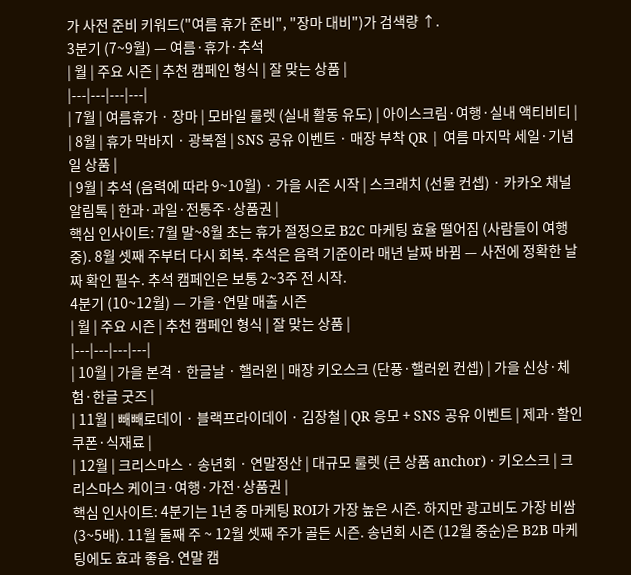가 사전 준비 키워드("여름 휴가 준비", "장마 대비")가 검색량 ↑.
3분기 (7~9월) — 여름·휴가·추석
| 월 | 주요 시즌 | 추천 캠페인 형식 | 잘 맞는 상품 |
|---|---|---|---|
| 7월 | 여름휴가 · 장마 | 모바일 룰렛 (실내 활동 유도) | 아이스크림·여행·실내 액티비티 |
| 8월 | 휴가 막바지 · 광복절 | SNS 공유 이벤트 · 매장 부착 QR | 여름 마지막 세일·기념일 상품 |
| 9월 | 추석 (음력에 따라 9~10월) · 가을 시즌 시작 | 스크래치 (선물 컨셉) · 카카오 채널 알림톡 | 한과·과일·전통주·상품권 |
핵심 인사이트: 7월 말~8월 초는 휴가 절정으로 B2C 마케팅 효율 떨어짐 (사람들이 여행 중). 8월 셋째 주부터 다시 회복. 추석은 음력 기준이라 매년 날짜 바뀜 — 사전에 정확한 날짜 확인 필수. 추석 캠페인은 보통 2~3주 전 시작.
4분기 (10~12월) — 가을·연말 매출 시즌
| 월 | 주요 시즌 | 추천 캠페인 형식 | 잘 맞는 상품 |
|---|---|---|---|
| 10월 | 가을 본격 · 한글날 · 핼러윈 | 매장 키오스크 (단풍·핼러윈 컨셉) | 가을 신상·체험·한글 굿즈 |
| 11월 | 빼빼로데이 · 블랙프라이데이 · 김장철 | QR 응모 + SNS 공유 이벤트 | 제과·할인쿠폰·식재료 |
| 12월 | 크리스마스 · 송년회 · 연말정산 | 대규모 룰렛 (큰 상품 anchor) · 키오스크 | 크리스마스 케이크·여행·가전·상품권 |
핵심 인사이트: 4분기는 1년 중 마케팅 ROI가 가장 높은 시즌. 하지만 광고비도 가장 비쌈 (3~5배). 11월 둘째 주 ~ 12월 셋째 주가 골든 시즌. 송년회 시즌 (12월 중순)은 B2B 마케팅에도 효과 좋음. 연말 캠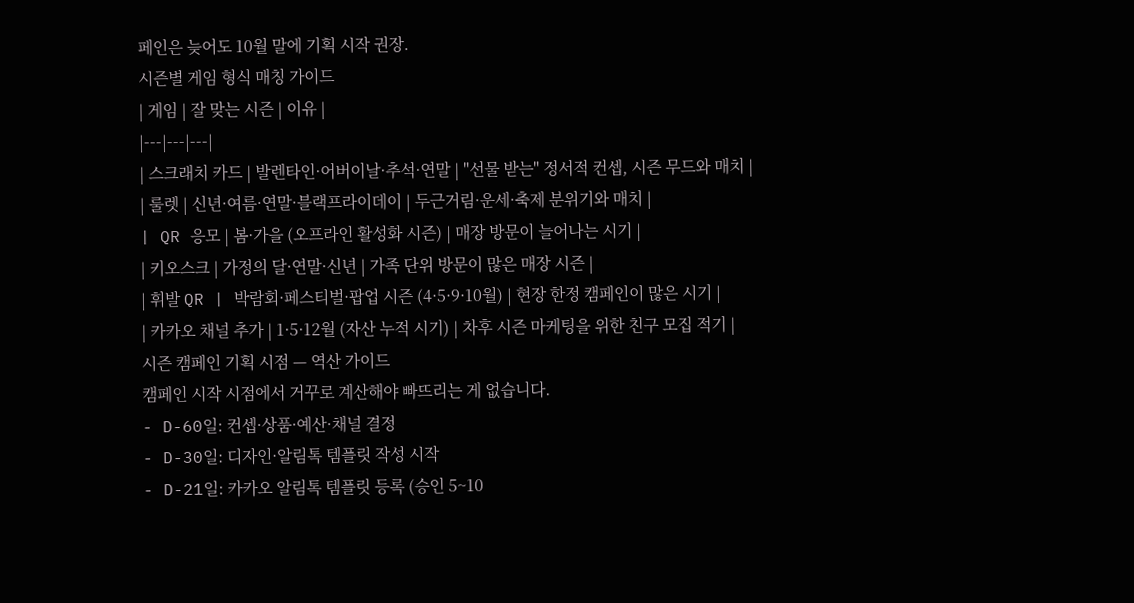페인은 늦어도 10월 말에 기획 시작 권장.
시즌별 게임 형식 매칭 가이드
| 게임 | 잘 맞는 시즌 | 이유 |
|---|---|---|
| 스크래치 카드 | 발렌타인·어버이날·추석·연말 | "선물 받는" 정서적 컨셉, 시즌 무드와 매치 |
| 룰렛 | 신년·여름·연말·블랙프라이데이 | 두근거림·운세·축제 분위기와 매치 |
| QR 응모 | 봄·가을 (오프라인 활성화 시즌) | 매장 방문이 늘어나는 시기 |
| 키오스크 | 가정의 달·연말·신년 | 가족 단위 방문이 많은 매장 시즌 |
| 휘발 QR | 박람회·페스티벌·팝업 시즌 (4·5·9·10월) | 현장 한정 캠페인이 많은 시기 |
| 카카오 채널 추가 | 1·5·12월 (자산 누적 시기) | 차후 시즌 마케팅을 위한 친구 모집 적기 |
시즌 캠페인 기획 시점 — 역산 가이드
캠페인 시작 시점에서 거꾸로 계산해야 빠뜨리는 게 없습니다.
- D-60일: 컨셉·상품·예산·채널 결정
- D-30일: 디자인·알림톡 템플릿 작성 시작
- D-21일: 카카오 알림톡 템플릿 등록 (승인 5~10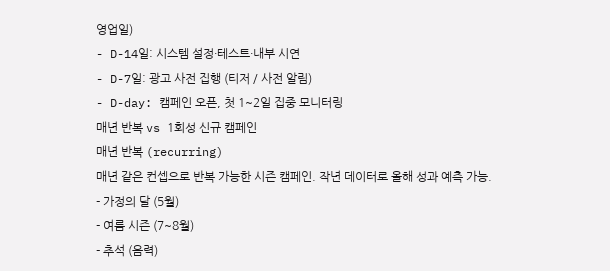영업일)
- D-14일: 시스템 설정·테스트·내부 시연
- D-7일: 광고 사전 집행 (티저 / 사전 알림)
- D-day: 캠페인 오픈, 첫 1~2일 집중 모니터링
매년 반복 vs 1회성 신규 캠페인
매년 반복 (recurring)
매년 같은 컨셉으로 반복 가능한 시즌 캠페인. 작년 데이터로 올해 성과 예측 가능.
- 가정의 달 (5월)
- 여름 시즌 (7~8월)
- 추석 (음력)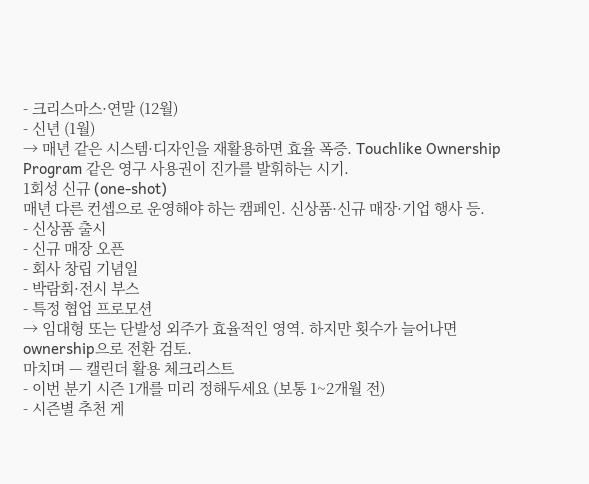- 크리스마스·연말 (12월)
- 신년 (1월)
→ 매년 같은 시스템·디자인을 재활용하면 효율 폭증. Touchlike Ownership Program 같은 영구 사용권이 진가를 발휘하는 시기.
1회성 신규 (one-shot)
매년 다른 컨셉으로 운영해야 하는 캠페인. 신상품·신규 매장·기업 행사 등.
- 신상품 출시
- 신규 매장 오픈
- 회사 창립 기념일
- 박람회·전시 부스
- 특정 협업 프로모션
→ 임대형 또는 단발성 외주가 효율적인 영역. 하지만 횟수가 늘어나면 ownership으로 전환 검토.
마치며 — 캘린더 활용 체크리스트
- 이번 분기 시즌 1개를 미리 정해두세요 (보통 1~2개월 전)
- 시즌별 추천 게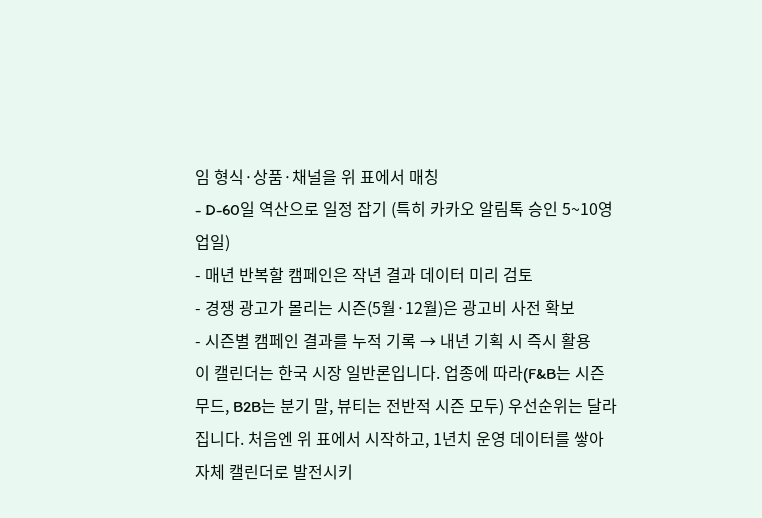임 형식·상품·채널을 위 표에서 매칭
- D-60일 역산으로 일정 잡기 (특히 카카오 알림톡 승인 5~10영업일)
- 매년 반복할 캠페인은 작년 결과 데이터 미리 검토
- 경쟁 광고가 몰리는 시즌(5월·12월)은 광고비 사전 확보
- 시즌별 캠페인 결과를 누적 기록 → 내년 기획 시 즉시 활용
이 캘린더는 한국 시장 일반론입니다. 업종에 따라(F&B는 시즌 무드, B2B는 분기 말, 뷰티는 전반적 시즌 모두) 우선순위는 달라집니다. 처음엔 위 표에서 시작하고, 1년치 운영 데이터를 쌓아 자체 캘린더로 발전시키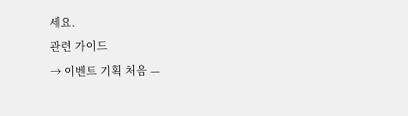세요.
관련 가이드
→ 이벤트 기획 처음 —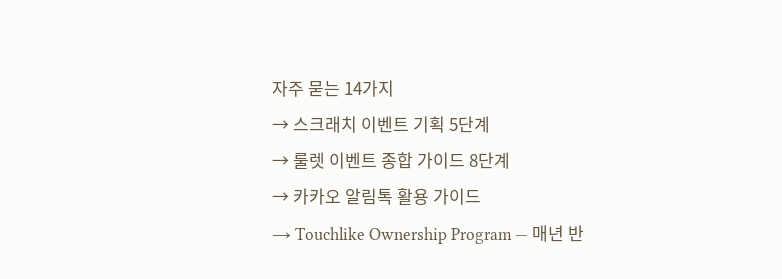자주 묻는 14가지
→ 스크래치 이벤트 기획 5단계
→ 룰렛 이벤트 종합 가이드 8단계
→ 카카오 알림톡 활용 가이드
→ Touchlike Ownership Program — 매년 반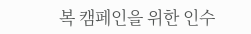복 캠페인을 위한 인수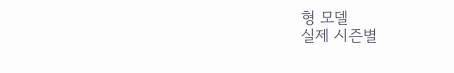형 모델
실제 시즌별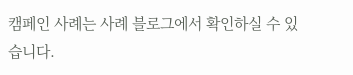캠페인 사례는 사례 블로그에서 확인하실 수 있습니다.